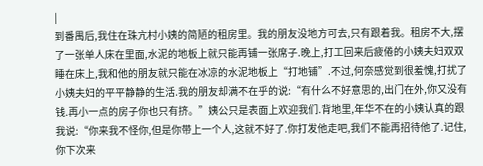|
到番禺后,我住在珠亢村小姨的简陋的租房里。我的朋友没地方可去,只有跟着我。租房不大,摆了一张单人床在里面,水泥的地板上就只能再铺一张席子.晚上,打工回来后疲倦的小姨夫妇双双睡在床上,我和他的朋友就只能在冰凉的水泥地板上“打地铺”.不过,何奈感觉到很羞愧,打扰了小姨夫妇的平平静静的生活.我的朋友却满不在乎的说:“有什么不好意思的,出门在外,你又没有钱.再小一点的房子你也只有挤。”姨公只是表面上欢迎我们.背地里,年华不在的小姨认真的跟我说:“你来我不怪你,但是你带上一个人,这就不好了.你打发他走吧,我们不能再招待他了.记住,你下次来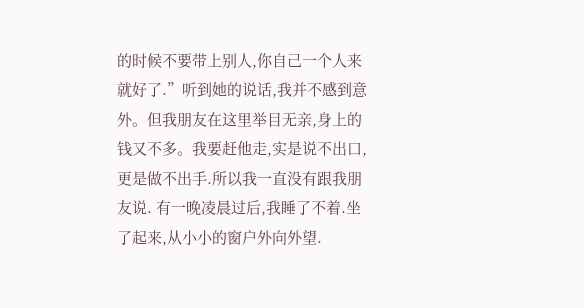的时候不要带上别人,你自己一个人来就好了.”听到她的说话,我并不感到意外。但我朋友在这里举目无亲,身上的钱又不多。我要赶他走,实是说不出口,更是做不出手.所以我一直没有跟我朋友说. 有一晚凌晨过后,我睡了不着.坐了起来,从小小的窗户外向外望.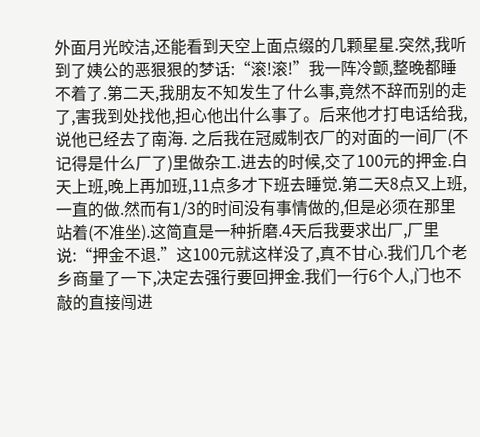外面月光晈洁,还能看到天空上面点缀的几颗星星.突然,我听到了姨公的恶狠狠的梦话:“滚!滚!”我一阵冷颤,整晚都睡不着了.第二天,我朋友不知发生了什么事,竟然不辞而别的走了,害我到处找他,担心他出什么事了。后来他才打电话给我,说他已经去了南海. 之后我在冠威制衣厂的对面的一间厂(不记得是什么厂了)里做杂工.进去的时候,交了100元的押金.白天上班,晚上再加班,11点多才下班去睡觉.第二天8点又上班,一直的做.然而有1/3的时间没有事情做的,但是必须在那里站着(不准坐).这简直是一种折磨.4天后我要求出厂,厂里说:“押金不退.”这100元就这样没了,真不甘心.我们几个老乡商量了一下,决定去强行要回押金.我们一行6个人,门也不敲的直接闯进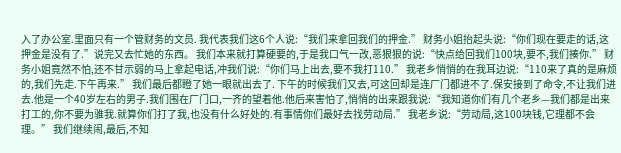入了办公室.里面只有一个管财务的文员. 我代表我们这6个人说:“我们来拿回我们的押金.” 财务小姐抬起头说:“你们现在要走的话,这押金是没有了.”说完又去忙她的东西。 我们本来就打算硬要的,于是我口气一改,恶狠狠的说:“快点给回我们100块,要不,我们揍你.” 财务小姐竟然不怕,还不甘示弱的马上拿起电话,冲我们说:“你们马上出去,要不我打110.” 我老乡悄悄的在我耳边说:“110来了真的是麻烦的,我们先走.下午再来.” 我们最后都瞪了她一眼就出去了. 下午的时候我们又去,可这回却是连厂门都进不了.保安接到了命令,不让我们进去.他是一个40岁左右的男子.我们围在厂门口,一齐的望着他.他后来害怕了,悄悄的出来跟我说:“我知道你们有几个老乡—我们都是出来打工的,你不要为骓我.就算你们打了我,也没有什么好处的.有事情你们最好去找劳动局.” 我老乡说:“劳动局,这100块钱,它理都不会理。” 我们继续闹,最后,不知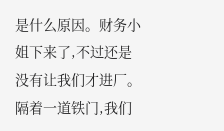是什么原因。财务小姐下来了,不过还是没有让我们才进厂。隔着一道铁门,我们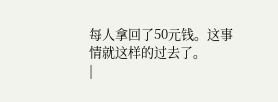每人拿回了50元钱。这事情就这样的过去了。
|